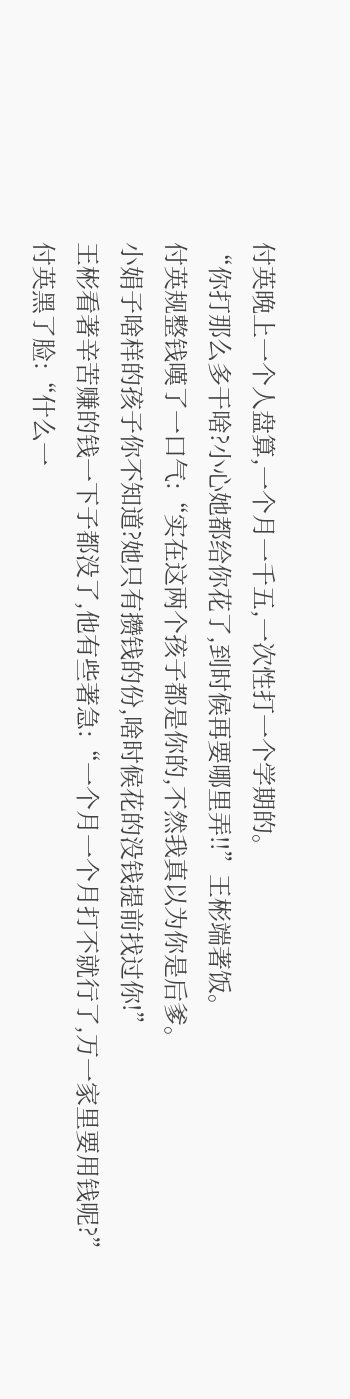付英晚上一个人盘算,一个月一千五,一次性打一个学期的。
“你打那么多干啥?小心她都给你花了,到时候再要哪里弄!!”王彬端著饭。
付英规整钱嘆了一口气:“实在这两个孩子都是你的,不然我真以为你是后爹。
小娟子啥样的孩子你不知道?她只有攒钱的份,啥时候花的没钱提前找过你!”
王彬看著辛苦赚的钱一下子都没了,他有些著急:“一个月一个月打不就行了,万一家里要用钱呢?”
付英黑了脸:“什么一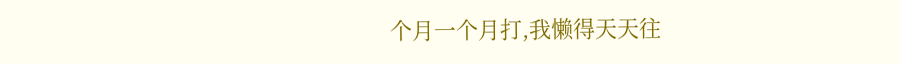个月一个月打,我懒得天天往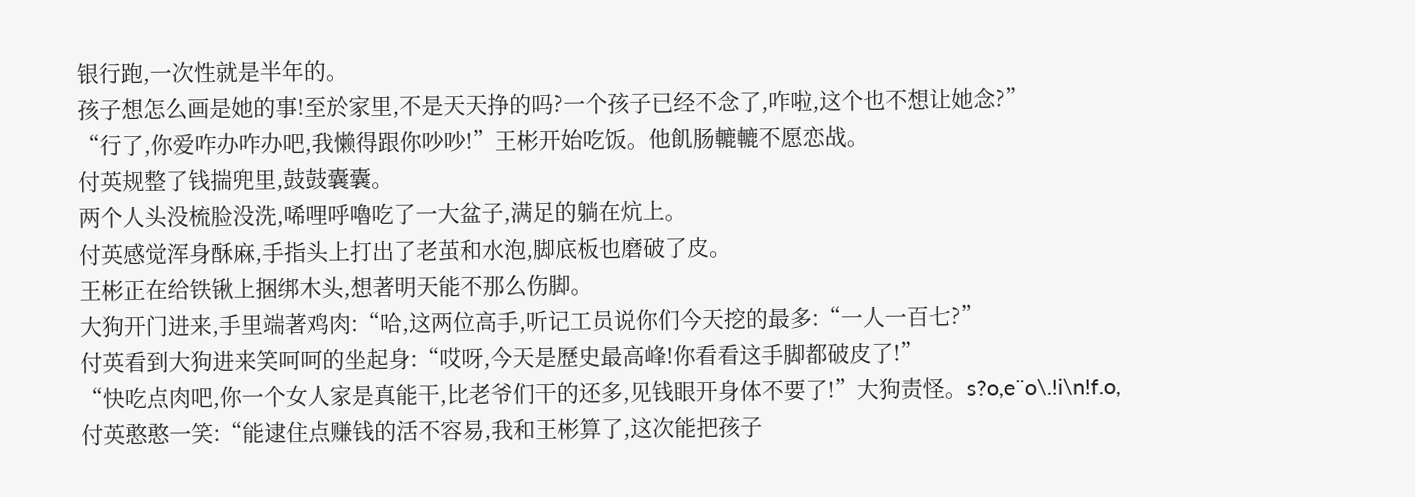银行跑,一次性就是半年的。
孩子想怎么画是她的事!至於家里,不是天天挣的吗?一个孩子已经不念了,咋啦,这个也不想让她念?”
“行了,你爱咋办咋办吧,我懒得跟你吵吵!”王彬开始吃饭。他飢肠轆轆不愿恋战。
付英规整了钱揣兜里,鼓鼓囊囊。
两个人头没梳脸没洗,唏哩呼嚕吃了一大盆子,满足的躺在炕上。
付英感觉浑身酥麻,手指头上打出了老茧和水泡,脚底板也磨破了皮。
王彬正在给铁锹上捆绑木头,想著明天能不那么伤脚。
大狗开门进来,手里端著鸡肉:“哈,这两位高手,听记工员说你们今天挖的最多:“一人一百七?”
付英看到大狗进来笑呵呵的坐起身:“哎呀,今天是歷史最高峰!你看看这手脚都破皮了!”
“快吃点肉吧,你一个女人家是真能干,比老爷们干的还多,见钱眼开身体不要了!”大狗责怪。s?o,e¨o\.!i\n!f.o,
付英憨憨一笑:“能逮住点赚钱的活不容易,我和王彬算了,这次能把孩子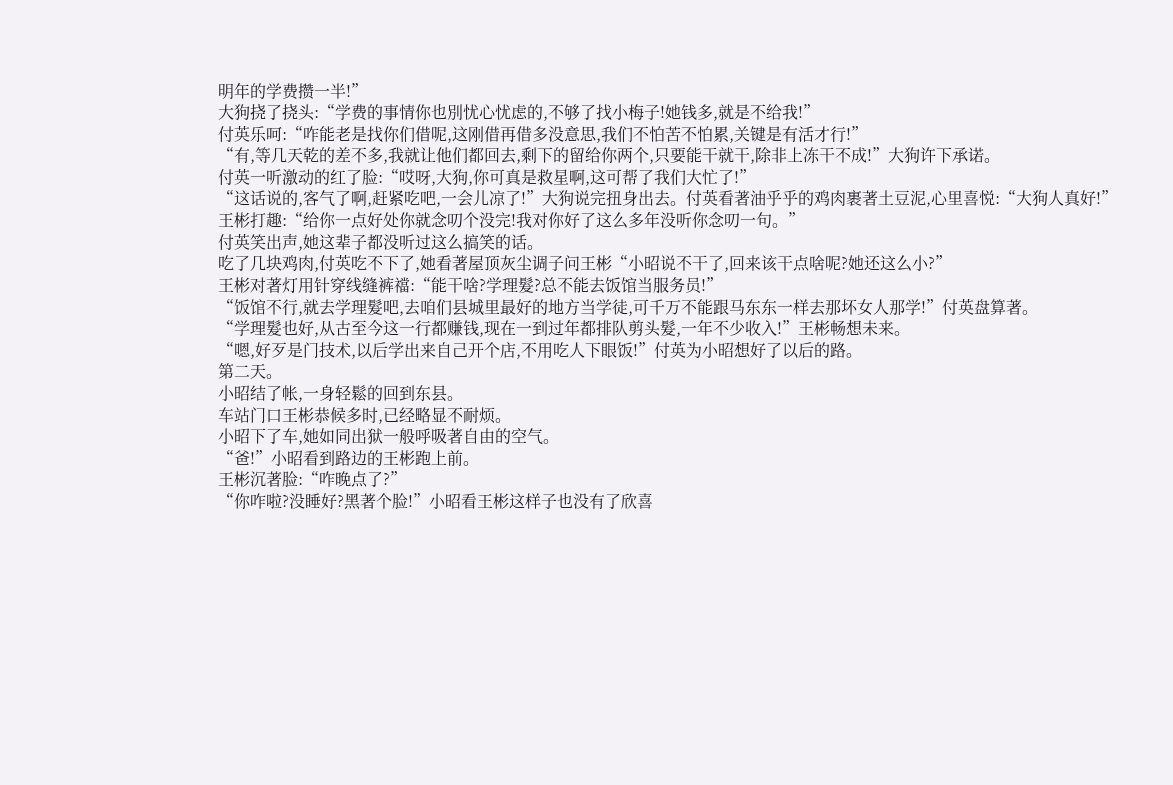明年的学费攒一半!”
大狗挠了挠头:“学费的事情你也別忧心忧虑的,不够了找小梅子!她钱多,就是不给我!”
付英乐呵:“咋能老是找你们借呢,这刚借再借多没意思,我们不怕苦不怕累,关键是有活才行!”
“有,等几天乾的差不多,我就让他们都回去,剩下的留给你两个,只要能干就干,除非上冻干不成!”大狗许下承诺。
付英一听激动的红了脸:“哎呀,大狗,你可真是救星啊,这可帮了我们大忙了!”
“这话说的,客气了啊,赶紧吃吧,一会儿凉了!”大狗说完扭身出去。付英看著油乎乎的鸡肉裹著土豆泥,心里喜悦:“大狗人真好!”
王彬打趣:“给你一点好处你就念叨个没完!我对你好了这么多年没听你念叨一句。”
付英笑出声,她这辈子都没听过这么搞笑的话。
吃了几块鸡肉,付英吃不下了,她看著屋顶灰尘调子问王彬“小昭说不干了,回来该干点啥呢?她还这么小?”
王彬对著灯用针穿线缝裤襠:“能干啥?学理髮?总不能去饭馆当服务员!”
“饭馆不行,就去学理髮吧,去咱们县城里最好的地方当学徒,可千万不能跟马东东一样去那坏女人那学!”付英盘算著。
“学理髮也好,从古至今这一行都赚钱,现在一到过年都排队剪头髮,一年不少收入!”王彬畅想未来。
“嗯,好歹是门技术,以后学出来自己开个店,不用吃人下眼饭!”付英为小昭想好了以后的路。
第二天。
小昭结了帐,一身轻鬆的回到东县。
车站门口王彬恭候多时,已经略显不耐烦。
小昭下了车,她如同出狱一般呼吸著自由的空气。
“爸!”小昭看到路边的王彬跑上前。
王彬沉著脸:“咋晚点了?”
“你咋啦?没睡好?黑著个脸!”小昭看王彬这样子也没有了欣喜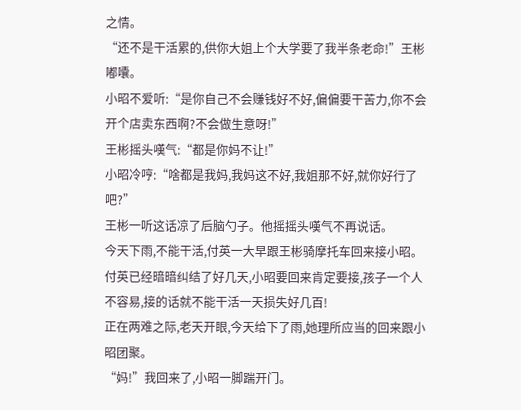之情。
“还不是干活累的,供你大姐上个大学要了我半条老命!”王彬嘟囔。
小昭不爱听:“是你自己不会赚钱好不好,偏偏要干苦力,你不会开个店卖东西啊?不会做生意呀!”
王彬摇头嘆气:“都是你妈不让!”
小昭冷哼:“啥都是我妈,我妈这不好,我姐那不好,就你好行了吧?”
王彬一听这话凉了后脑勺子。他摇摇头嘆气不再说话。
今天下雨,不能干活,付英一大早跟王彬骑摩托车回来接小昭。
付英已经暗暗纠结了好几天,小昭要回来肯定要接,孩子一个人不容易,接的话就不能干活一天损失好几百!
正在两难之际,老天开眼,今天给下了雨,她理所应当的回来跟小昭团聚。
“妈!”我回来了,小昭一脚踹开门。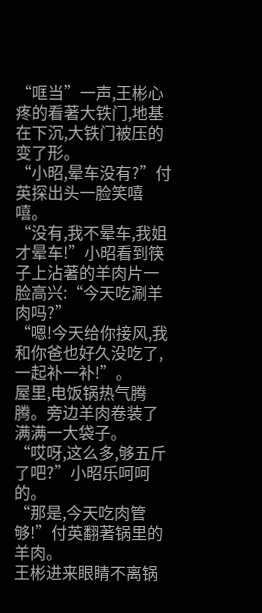“哐当”一声,王彬心疼的看著大铁门,地基在下沉,大铁门被压的变了形。
“小昭,晕车没有?”付英探出头一脸笑嘻嘻。
“没有,我不晕车,我姐才晕车!”小昭看到筷子上沾著的羊肉片一脸高兴:“今天吃涮羊肉吗?”
“嗯!今天给你接风,我和你爸也好久没吃了,一起补一补!”。
屋里,电饭锅热气腾腾。旁边羊肉卷装了满满一大袋子。
“哎呀,这么多,够五斤了吧?”小昭乐呵呵的。
“那是,今天吃肉管够!”付英翻著锅里的羊肉。
王彬进来眼睛不离锅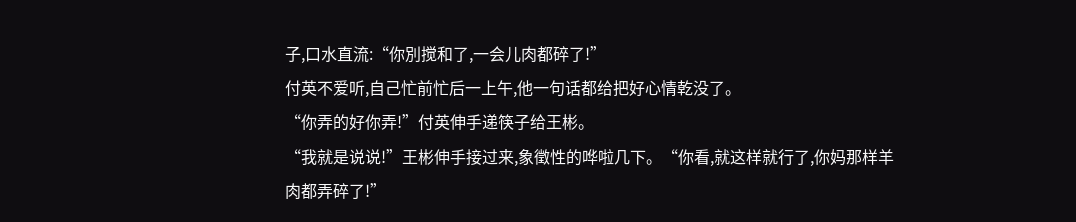子,口水直流:“你別搅和了,一会儿肉都碎了!”
付英不爱听,自己忙前忙后一上午,他一句话都给把好心情乾没了。
“你弄的好你弄!”付英伸手递筷子给王彬。
“我就是说说!”王彬伸手接过来,象徵性的哗啦几下。“你看,就这样就行了,你妈那样羊肉都弄碎了!”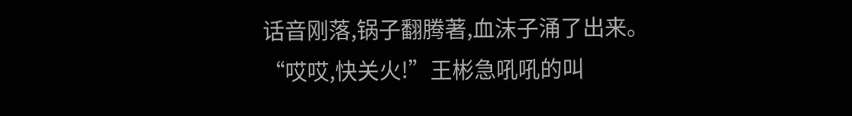话音刚落,锅子翻腾著,血沫子涌了出来。
“哎哎,快关火!”王彬急吼吼的叫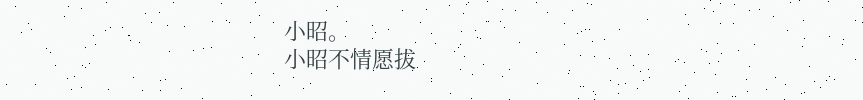小昭。
小昭不情愿拔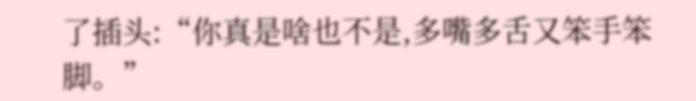了插头:“你真是啥也不是,多嘴多舌又笨手笨脚。”